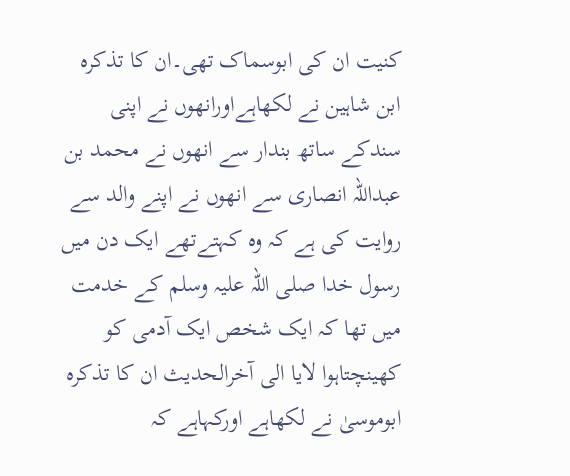کنیت ان کی ابوسماک تھی۔ان کا تذکرہ ابن شاہین نے لکھاہےاورانھوں نے اپنی سندکے ساتھ بندار سے انھوں نے محمد بن عبداللہ انصاری سے انھوں نے اپنے والد سے روایت کی ہے کہ وہ کہتےتھے ایک دن میں رسول خدا صلی اللہ علیہ وسلم کے خدمت میں تھا کہ ایک شخص ایک آدمی کو کھینچتاہوا لایا الی آخرالحدیث ان کا تذکرہ ابوموسیٰ نے لکھاہے اورکہاہے کہ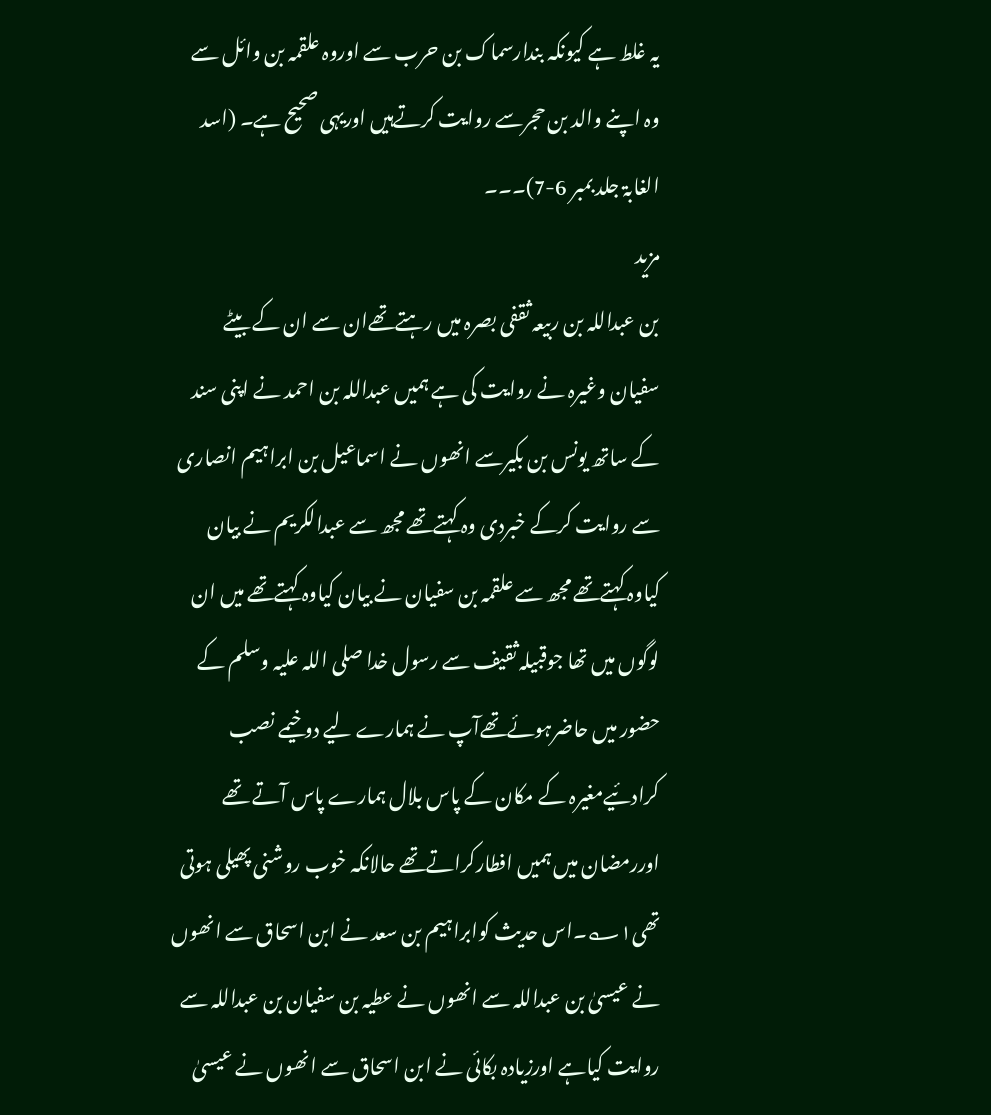یہ غلط ہے کیونکہ بندارسماک بن حرب سے اوروہ علقمہ بن وائل سے وہ اپنے والد بن حجرسے روایت کرتےہیں اوریہی صحیح ہے۔ (اسد الغابۃ جلد بمبر 6-7)۔۔۔
مزید
بن عبداللہ بن ربیعہ ثقفی بصرہ میں رہتےتھےان سے ان کے بیٹے سفیان وغیرہ نے روایت کی ہے ہمیں عبداللہ بن احمد نے اپنی سند کے ساتھ یونس بن بکیرسے انھوں نے اسماعیل بن ابراہیم انصاری سے روایت کرکے خبردی وہ کہتےتھے مجھ سے عبدالکریم نے بیان کیاوہ کہتےتھے مجھ سے علقمہ بن سفیان نے بیان کیاوہ کہتےتھے میں ان لوگوں میں تھا جوقبیلہ ثقیف سے رسول خدا صلی اللہ علیہ وسلم کے حضور میں حاضرہوئےتھےآپ نے ہمارے لیے دوخیمے نصب کرادئیےمغیرہ کے مکان کے پاس بلال ہمارے پاس آتے تھے اوررمضان میں ہمیں افطارکراتےتھے حالانکہ خوب روشنی پھیلی ہوتی تھی۱؎۔اس حدیث کوابراہیم بن سعد نے ابن اسحاق سے انھوں نے عیسیٰ بن عبداللہ سے انھوں نے عطیہ بن سفیان بن عبداللہ سے روایت کیاہے اورزیادہ بکائی نے ابن اسحاق سے انھوں نے عیسیٰ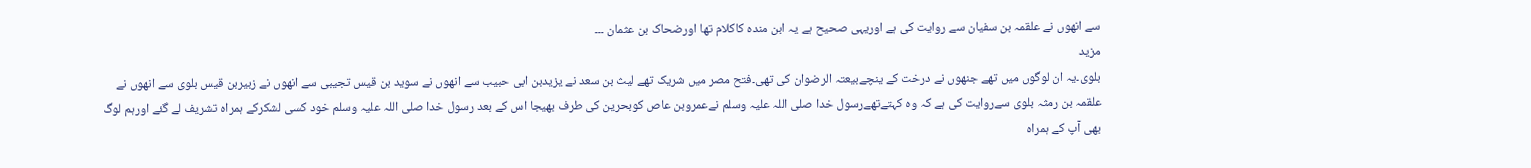سے انھوں نے علقمہ بن سفیان سے روایت کی ہے اوریہی صحیح ہے یہ ابن مندہ کاکلام تھا اورضحاک بن عثمان ۔۔۔
مزید
بلوی۔یہ ان لوگوں میں تھے جنھوں نے درخت کے ینچےبیعتہ الرضوان کی تھی۔فتح مصر میں شریک تھے لیث بن سعد نے یزیدبن ابی حبیب سے انھوں نے سوید بن قیس تجیبی سے انھوں نے زبیربن قیس بلوی سے انھوں نے علقمہ بن رمثہ بلوی سےروایت کی ہے کہ وہ کہتےتھےرسول خدا صلی اللہ علیہ وسلم نےعمروبن عاص کوبحرین کی طرف بھیجا اس کے بعد رسول خدا صلی اللہ علیہ وسلم خود کسی لشکرکے ہمراہ تشریف لے گئے اورہم لوگ بھی آپ کے ہمراہ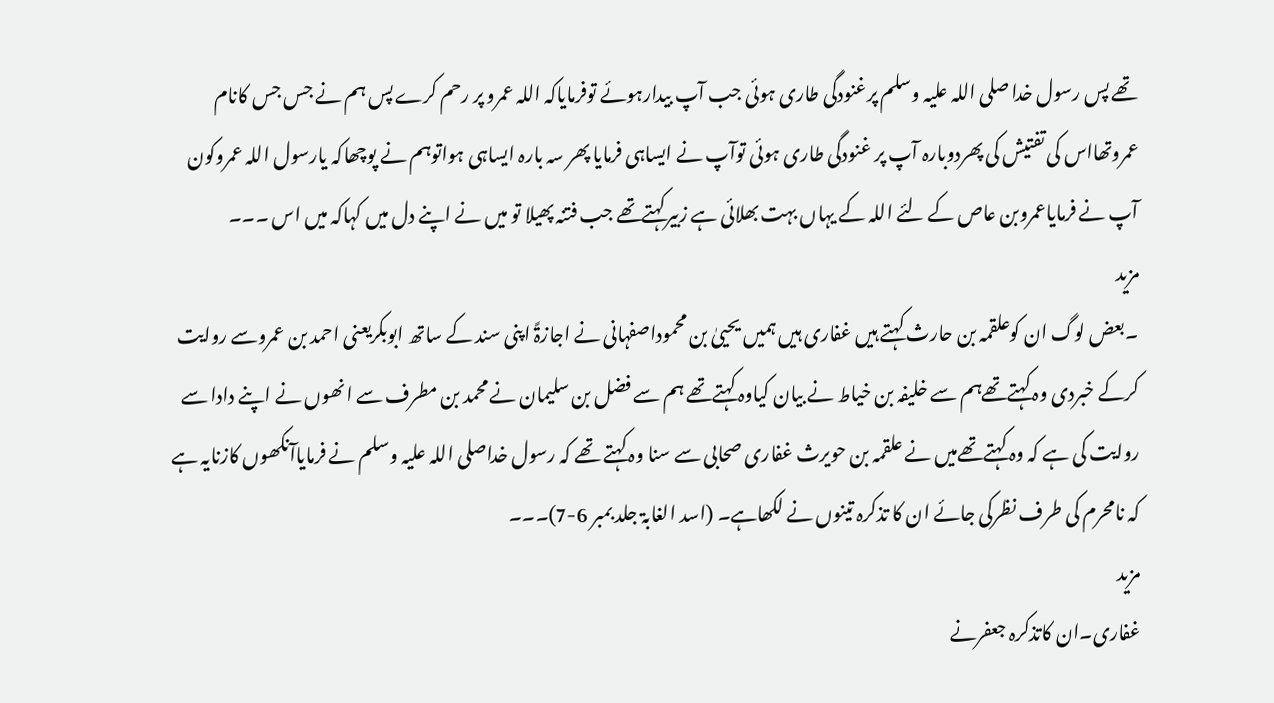تھے پس رسول خدا صلی اللہ علیہ وسلم پرغنودگی طاری ہوئی جب آپ بیدارہوئے توفرمایاکہ اللہ عمرو پر رحم کرے پس ہم نے جس جس کانام عمروتھااس کی تفتیش کی پھردوبارہ آپ پر غنودگی طاری ہوئی توآپ نے ایساہی فرمایا پھر سہ بارہ ایساہی ہواتوہم نے پوچھاکہ یارسول اللہ عمروکون آپ نے فرمایاعمروبن عاص کے لئے اللہ کے یہاں بہت بھلائی ہے زبیرکہتےتھے جب فتنہ پھیلا تو میں نے اپنے دل میں کہاکہ میں اس ۔۔۔
مزید
۔بعض لوگ ان کوعلقمہ بن حارث کہتے ہیں غفاری ہیں ہمیں یحییٰ بن محموداصفہانی نے اجازۃً اپنی سند کے ساتھ ابوبکریعنی احمد بن عمروسے روایت کرکے خبردی وہ کہتےتھےہم سے خلیفہ بن خیاط نے بیان کیاوہ کہتےتھے ہم سے فضل بن سلیمان نے محمد بن مطرف سے انھوں نے اپنے دادا سے روایت کی ہے کہ وہ کہتےتھےمیں نے علقمہ بن حویرث غفاری صحابی سے سنا وہ کہتے تھے کہ رسول خداصلی اللہ علیہ وسلم نے فرمایاآنکھوں کازنایہ ہے کہ نامحرم کی طرف نظرکی جائے ان کا تذکرہ تینوں نے لکھاہے۔ (اسد الغابۃ جلد بمبر 6-7)۔۔۔
مزید
غفاری۔ان کاتذکرہ جعفرنے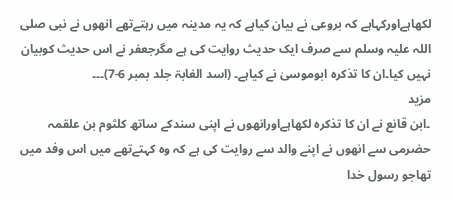لکھاہےاورکہاہے کہ بروعی نے بیان کیاہے کہ یہ مدینہ میں رہتےتھے انھوں نے نبی صلی اللہ علیہ وسلم سے صرف ایک حدیث روایت کی ہے مگرجعفر نے اس حدیث کوبیان نہیں کیا۔ان کا تذکرہ ابوموسیٰ نے کیاہے۔ (اسد الغابۃ جلد بمبر 6-7)۔۔۔
مزید
۔ابن قانع نے ان کا تذکرہ لکھاہےاورانھوں نے اپنی سندکے ساتھ کلثوم بن علقمہ حضرمی سے انھوں نے اپنے والد سے روایت کی ہے کہ وہ کہتےتھے میں اس وفد میں تھاجو رسول خدا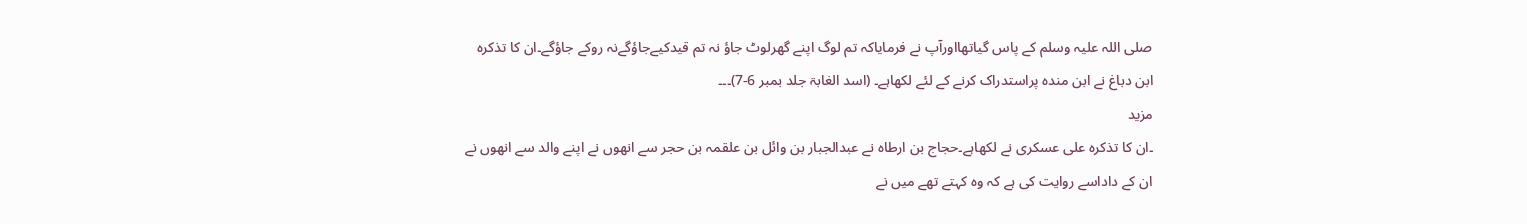صلی اللہ علیہ وسلم کے پاس گیاتھااورآپ نے فرمایاکہ تم لوگ اپنے گھرلوٹ جاؤ نہ تم قیدکیےجاؤگےنہ روکے جاؤگے۔ان کا تذکرہ ابن دباغ نے ابن مندہ پراستدراک کرنے کے لئے لکھاہے۔ (اسد الغابۃ جلد بمبر 6-7)۔۔۔
مزید
۔ان کا تذکرہ علی عسکری نے لکھاہے۔حجاج بن ارطاہ نے عبدالجبار بن وائل بن علقمہ بن حجر سے انھوں نے اپنے والد سے انھوں نے ان کے داداسے روایت کی ہے کہ وہ کہتے تھے میں نے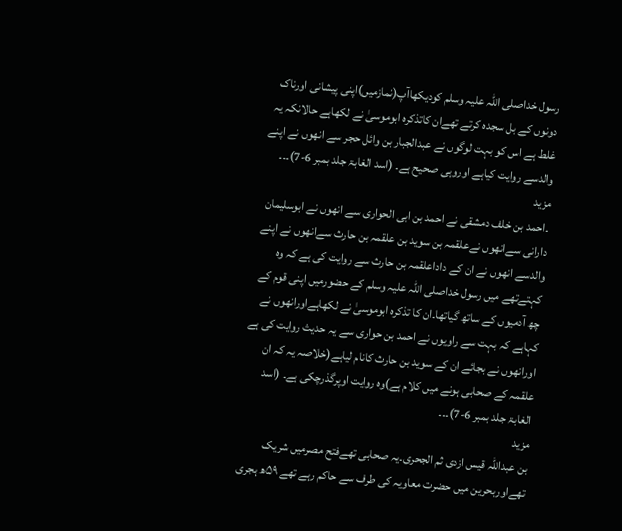رسول خداصلی اللہ علیہ وسلم کودیکھاآپ(نمازمیں)اپنی پیشانی اورناک دونوں کے بل سجدہ کرتے تھےان کاتذکرہ ابوموسیٰ نے لکھاہے حالانکہ یہ غلط ہے اس کو بہت لوگوں نے عبدالجبار بن وائل حجر سے انھوں نے اپنے والدسے روایت کیاہے اوروہی صحیح ہے۔ (اسد الغابۃ جلد بمبر 6-7)۔۔۔
مزید
۔احمد بن خلف دمشقی نے احمد بن ابی الحواری سے انھوں نے ابوسلیمان دارانی سےانھوں نےعلقمہ بن سوید بن علقمہ بن حارث سےانھوں نے اپنے والدسے انھوں نے ان کے داداعلقمہ بن حارث سے روایت کی ہے کہ وہ کہتےتھے میں رسول خداصلی اللہ علیہ وسلم کے حضورمیں اپنی قوم کے چھ آدمیوں کے ساتھ گیاتھا۔ان کا تذکرہ ابوموسیٰ نے لکھاہےاورانھوں نے کہاہے کہ بہت سے راویوں نے احمد بن حواری سے یہ حدیث روایت کی ہے اورانھوں نے بجائے ان کے سوید بن حارث کانام لیاہے(خلاصہ یہ کہ ان علقمہ کے صحابی ہونے میں کلام ہے)وہ روایت اوپرگذرچکی ہے۔ (اسد الغابۃ جلد بمبر 6-7)۔۔۔
مزید
بن عبداللہ قیس ازدی ثم الجحری۔یہ صحابی تھےفتح مصرمیں شریک تھےاوربحرین میں حضرت معاویہ کی طرف سے حاکم رہے تھے ۵۹ھ ہجری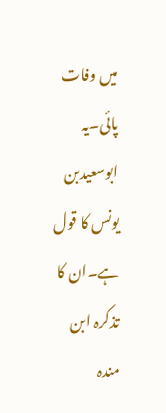میں وفات پائی۔یہ ابوسعیدبن یونس کا قول ہے۔ان کا تذکرہ ابن مندہ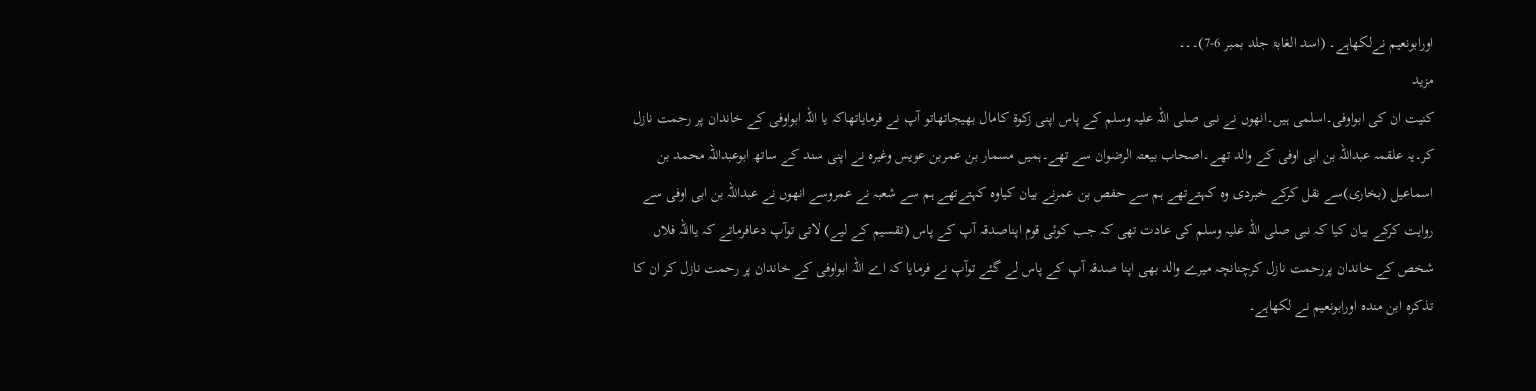اورابونعیم نےلکھاہے۔ (اسد الغابۃ جلد بمبر 6-7)۔۔۔
مزید
کنیت ان کی ابواوفی۔اسلمی ہیں۔انھوں نے نبی صلی اللہ علیہ وسلم کے پاس اپنی زکوۃ کامال بھیجاتھاتو آپ نے فرمایاتھاکہ یا اللہ ابواوفی کے خاندان پر رحمت نازل کر۔یہ علقمہ عبداللہ بن ابی اوفی کے والد تھے۔اصحاب بیعتہ الرضوان سے تھے۔ہمیں مسمار بن عمربن عویس وغیرہ نے اپنی سند کے ساتھ ابوعبداللہ محمد بن اسماعیل (بخاری)سے نقل کرکے خبردی وہ کہتےتھے ہم سے حفص بن عمرنے بیان کیاوہ کہتےتھے ہم سے شعبہ نے عمروسے انھوں نے عبداللہ بن ابی اوفی سے روایت کرکے بیان کیا کہ نبی صلی اللہ علیہ وسلم کی عادت تھی کہ جب کوئی قوم اپناصدقہ آپ کے پاس (تقسیم کے لیے) لاتی توآپ دعافرماتے کہ یااللہ فلاں شخص کے خاندان پررحمت نازل کرچنانچہ میرے والد بھی اپنا صدقہ آپ کے پاس لے گئے توآپ نے فرمایا کہ اے اللہ ابواوفی کے خاندان پر رحمت نازل کر ان کا تذکرہ ابن مندہ اورابونعیم نے لکھاہے۔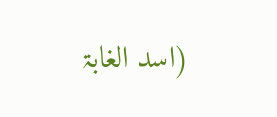(اسد الغابۃ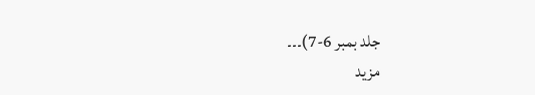جلد بمبر 6-7)۔۔۔
مزید